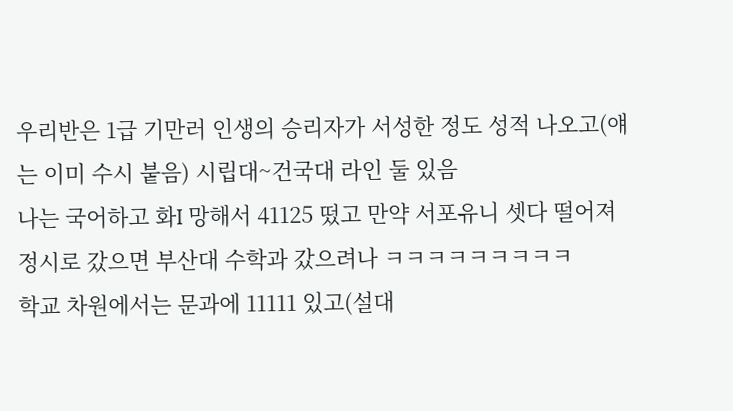우리반은 1급 기만러 인생의 승리자가 서성한 정도 성적 나오고(얘는 이미 수시 붙음) 시립대~건국대 라인 둘 있음
나는 국어하고 화I 망해서 41125 떴고 만약 서포유니 셋다 떨어져 정시로 갔으면 부산대 수학과 갔으려나 ㅋㅋㅋㅋㅋㅋㅋㅋㅋ
학교 차원에서는 문과에 11111 있고(설대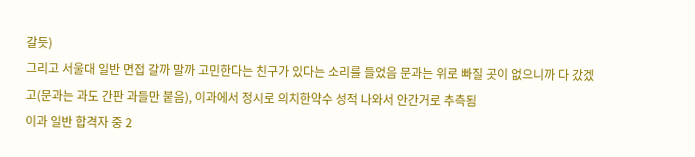갈듯)
그리고 서울대 일반 면접 갈까 말까 고민한다는 친구가 있다는 소리를 들었음 문과는 위로 빠질 곳이 없으니까 다 갔겠고(문과는 과도 간판 과들만 붙음), 이과에서 정시로 의치한약수 성적 나와서 안간거로 추측됨
이과 일반 합격자 중 2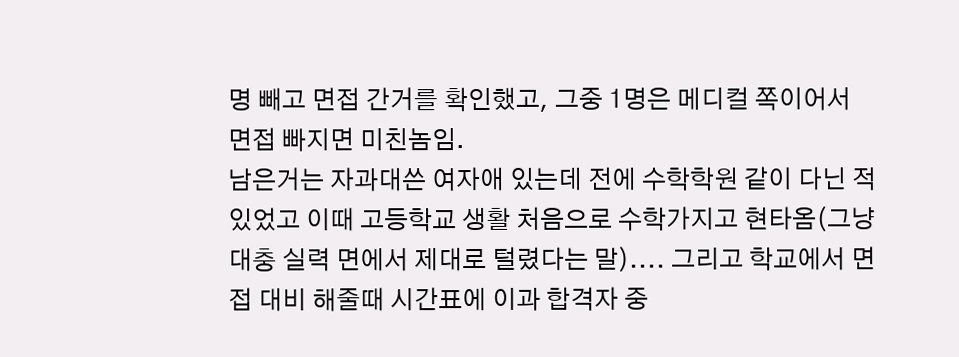명 빼고 면접 간거를 확인했고, 그중 1명은 메디컬 쪽이어서 면접 빠지면 미친놈임.
남은거는 자과대쓴 여자애 있는데 전에 수학학원 같이 다닌 적 있었고 이때 고등학교 생활 처음으로 수학가지고 현타옴(그냥 대충 실력 면에서 제대로 털렸다는 말).... 그리고 학교에서 면접 대비 해줄때 시간표에 이과 합격자 중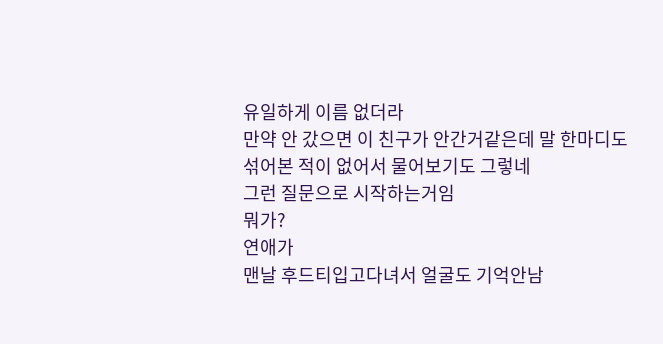유일하게 이름 없더라
만약 안 갔으면 이 친구가 안간거같은데 말 한마디도 섞어본 적이 없어서 물어보기도 그렇네
그런 질문으로 시작하는거임
뭐가?
연애가
맨날 후드티입고다녀서 얼굴도 기억안남